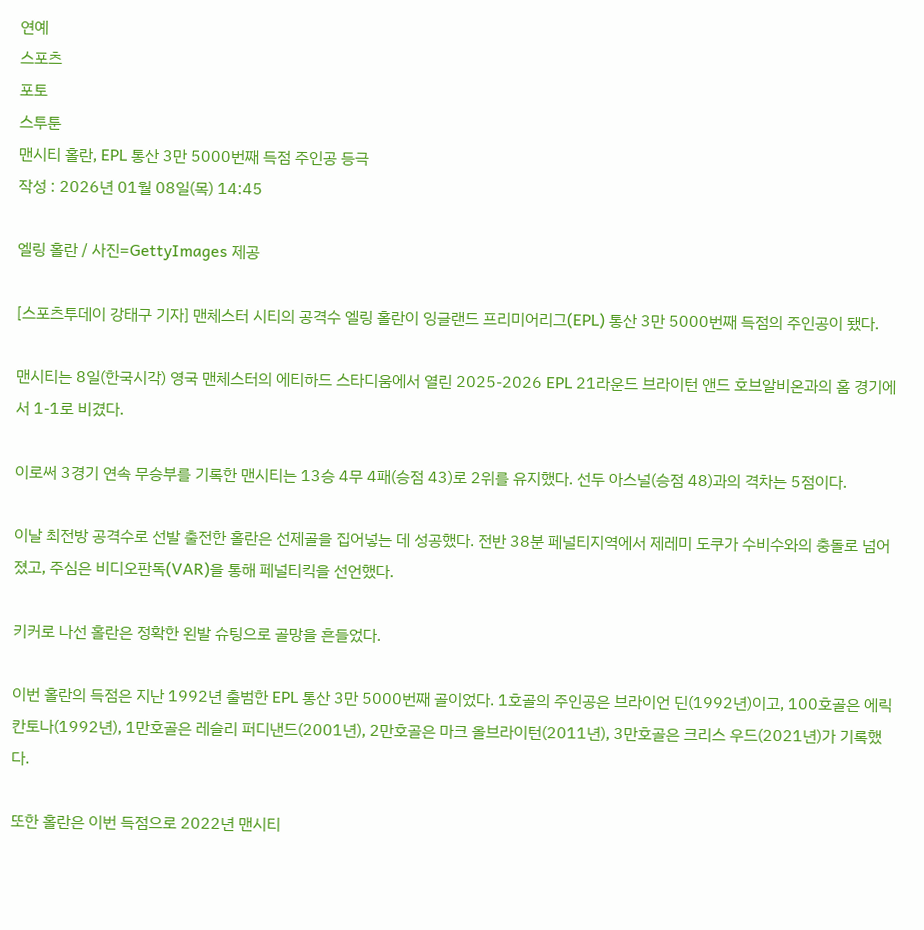연예
스포츠
포토
스투툰
맨시티 홀란, EPL 통산 3만 5000번째 득점 주인공 등극
작성 : 2026년 01월 08일(목) 14:45

엘링 홀란 / 사진=GettyImages 제공

[스포츠투데이 강태구 기자] 맨체스터 시티의 공격수 엘링 홀란이 잉글랜드 프리미어리그(EPL) 통산 3만 5000번째 득점의 주인공이 됐다.

맨시티는 8일(한국시각) 영국 맨체스터의 에티하드 스타디움에서 열린 2025-2026 EPL 21라운드 브라이턴 앤드 호브알비온과의 홈 경기에서 1-1로 비겼다.

이로써 3경기 연속 무승부를 기록한 맨시티는 13승 4무 4패(승점 43)로 2위를 유지했다. 선두 아스널(승점 48)과의 격차는 5점이다.

이날 최전방 공격수로 선발 출전한 홀란은 선제골을 집어넣는 데 성공했다. 전반 38분 페널티지역에서 제레미 도쿠가 수비수와의 충돌로 넘어졌고, 주심은 비디오판독(VAR)을 통해 페널티킥을 선언했다.

키커로 나선 홀란은 정확한 왼발 슈팅으로 골망을 흔들었다.

이번 홀란의 득점은 지난 1992년 출범한 EPL 통산 3만 5000번째 골이었다. 1호골의 주인공은 브라이언 딘(1992년)이고, 100호골은 에릭 칸토나(1992년), 1만호골은 레슬리 퍼디낸드(2001년), 2만호골은 마크 올브라이턴(2011년), 3만호골은 크리스 우드(2021년)가 기록했다.

또한 홀란은 이번 득점으로 2022년 맨시티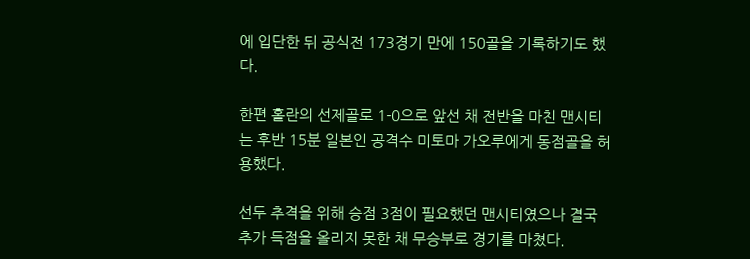에 입단한 뒤 공식전 173경기 만에 150골을 기록하기도 했다.

한편 홀란의 선제골로 1-0으로 앞선 채 전반을 마친 맨시티는 후반 15분 일본인 공격수 미토마 가오루에게 동점골을 허용했다.

선두 추격을 위해 승점 3점이 필요했던 맨시티였으나 결국 추가 득점을 올리지 못한 채 무승부로 경기를 마쳤다.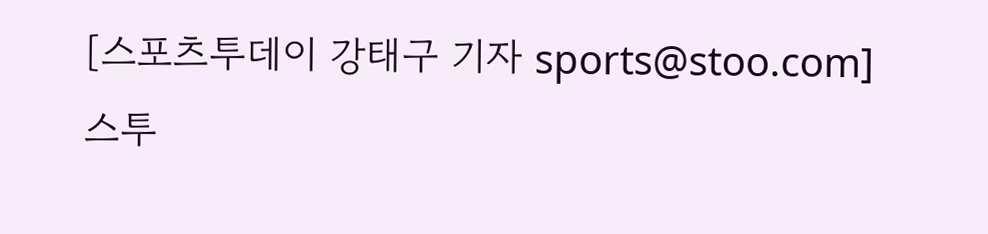[스포츠투데이 강태구 기자 sports@stoo.com]
스투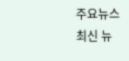주요뉴스
최신 뉴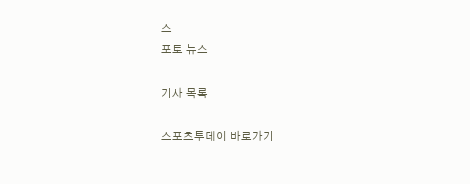스
포토 뉴스

기사 목록

스포츠투데이 바로가기